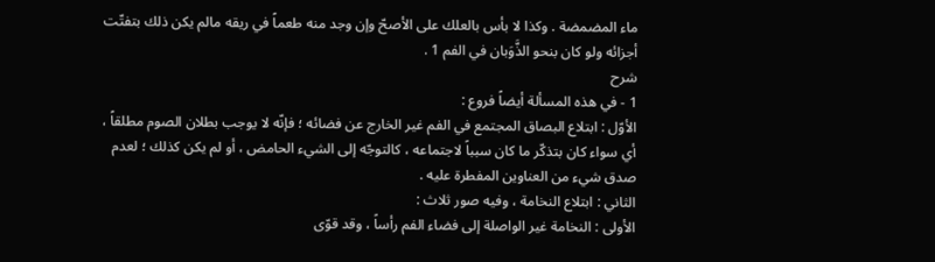ماء المضمضة . وكذا لا بأس بالعلك على الأصحّ وإن وجد منه طعماً في ريقه مالم يكن ذلك بتفتّت أجزائه ولو كان بنحو الذَّوَبان في الفم 1 .
شرح
1 - في هذه المسألة أيضاً فروع :
الأوّل : ابتلاع البصاق المجتمع في الفم غير الخارج عن فضائه ؛ فإنّه لا يوجب بطلان الصوم مطلقاً ، أي سواء كان بتذكّر ما كان سبباً لاجتماعه ، كالتوجّه إلى الشيء الحامض ، أو لم يكن كذلك ؛ لعدم صدق شيء من العناوين المفطرة عليه .
الثاني : ابتلاع النخامة ، وفيه صور ثلاث :
الأولى : النخامة غير الواصلة إلى فضاء الفم رأساً ، وقد قوّى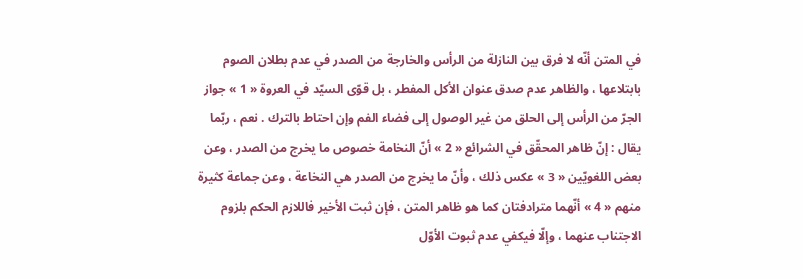في المتن أنّه لا فرق بين النازلة من الرأس والخارجة من الصدر في عدم بطلان الصوم بابتلاعها ، والظاهر عدم صدق عنوان الأكل المفطر ، بل قوّى السيّد في العروة « 1 » جواز الجرّ من الرأس إلى الحلق من غير الوصول إلى فضاء الفم وإن احتاط بالترك . نعم ، ربّما يقال : إنّ ظاهر المحقّق في الشرائع « 2 » أنّ النخامة خصوص ما يخرج من الصدر ، وعن بعض اللغويّين « 3 » عكس ذلك ، وأنّ ما يخرج من الصدر هي النخاعة ، وعن جماعة كثيرة منهم « 4 » أنّهما مترادفتان كما هو ظاهر المتن ، فإن ثبت الأخير فاللازم الحكم بلزوم الاجتناب عنهما ، وإلّا فيكفي عدم ثبوت الأوّل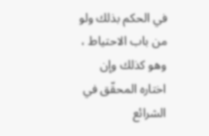في الحكم بذلك ولو من باب الاحتياط ، وهو كذلك وإن اختاره المحقّق في الشرائع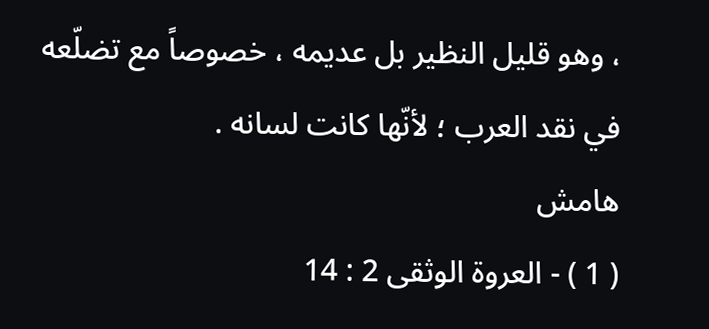، وهو قليل النظير بل عديمه ، خصوصاً مع تضلّعه في نقد العرب ؛ لأنّها كانت لسانه .
هامش
( 1 ) - العروة الوثقى 2 : 14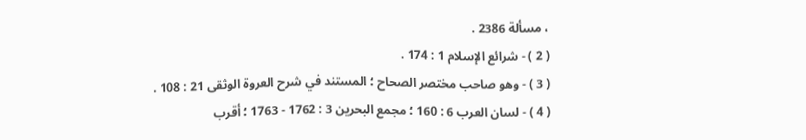، مسألة 2386 .
( 2 ) - شرائع الإسلام 1 : 174 .
( 3 ) - وهو صاحب مختصر الصحاح ؛ المستند في شرح العروة الوثقى 21 : 108 .
( 4 ) - لسان العرب 6 : 160 ؛ مجمع البحرين 3 : 1762 - 1763 ؛ أقرب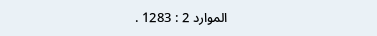الموارد 2 : 1283 .